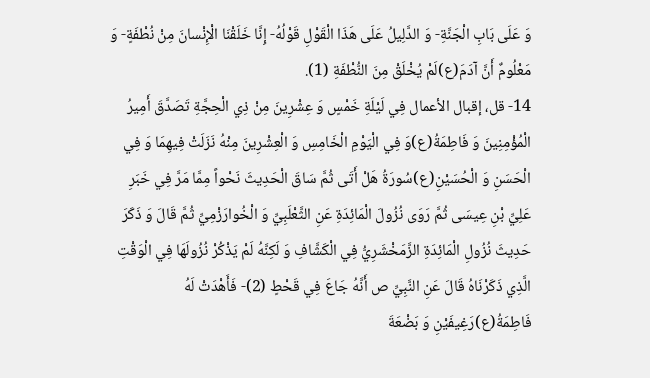وَ عَلَى بَابِ الْجَنَّةِ- وَ الدَّلِيلُ عَلَى هَذَا الْقَوْلِ قَوْلُهُ- إِنَّا خَلَقْنَا الْإِنْسانَ مِنْ نُطْفَةٍ- وَ مَعْلُومٌ أَنَّ آدَمَ(ع)لَمْ يُخْلَقْ مِنَ النُّطْفَةِ (1).
14- قل، إقبال الأعمال فِي لَيْلَةِ خَمْسٍ وَ عِشْرِينَ مِنْ ذِي الْحِجَّةِ تَصَدَّقَ أَمِيرُ الْمُؤْمِنِينَ وَ فَاطِمَةُ(ع)وَ فِي الْيَوْمِ الْخَامِسِ وَ الْعِشْرِينَ مِنْهُ نَزَلَتْ فِيهِمَا وَ فِي الْحَسَنِ وَ الْحُسَيْنِ(ع)سُورَةُ هَلْ أَتَى ثُمَّ سَاقَ الْحَدِيثَ نَحْواً مِمَّا مَرَّ فِي خَبَرِ عَلِيِّ بْنِ عِيسَى ثُمَّ رَوَى نُزُولَ الْمَائِدَةِ عَنِ الثَّعْلَبِيِّ وَ الْخُوارَزْمِيِّ ثُمَّ قَالَ وَ ذَكَرَ حَدِيثَ نُزُولِ الْمَائِدَةِ الزَّمَخْشَرِيُّ فِي الْكَشَّافِ وَ لَكِنَّهُ لَمْ يَذْكُرْ نُزُولَهَا فِي الْوَقْتِ الَّذِي ذَكَرْنَاهُ قَالَ عَنِ النَّبِيِّ ص أَنَّهُ جَاعَ فِي قَحْطٍ (2)- فَأَهْدَتْ لَهُ فَاطِمَةُ(ع)رَغِيفَيْنِ وَ بَضْعَةَ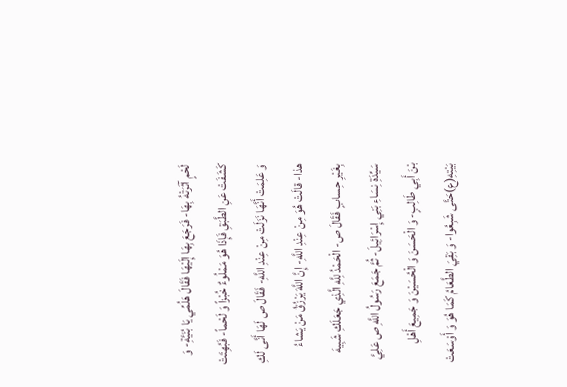لَحْمٍ آثَرَتْهُ بِهَا- فَرَجَعَ بِهَا إِلَيْهَا فَقَالَ هَلُمِّي يَا بُنَيَّةِ- وَ كَشَفَتْ عَنِ الطَّبَقِ فَإِذَا هُوَ مَمْلُوءٌ خُبْزاً وَ لَحْماً- فَبُهِتَتْ وَ عَلِمَتْ أَنَّهَا نَزَلَتْ مِنْ عِنْدِ اللَّهِ- فَقَالَ ص لَهَا أَنَّى لَكِ هذا- قالَتْ هُوَ مِنْ عِنْدِ اللَّهِ- إِنَّ اللَّهَ يَرْزُقُ مَنْ يَشاءُ بِغَيْرِ حِسابٍ فَقَالَ ص- الْحَمْدُ لِلَّهِ الَّذِي جَعَلَكِ شَبِيهَ سَيِّدَةِ نِسَاءِ بَنِي إِسْرَائِيلَ- ثُمَّ جَمَعَ رَسُولُ اللَّهِ ص عَلِيَّ بْنَ أَبِي طَالِبٍ- وَ الْحَسَنَ وَ الْحُسَيْنَ وَ جَمِيعَ أَهْلِ بَيْتِهِ(ع)حَتَّى شَبِعُوا- وَ بَقِيَ الطَّعَامُ كَمَا هُوَ وَ أَوْسَعَتْ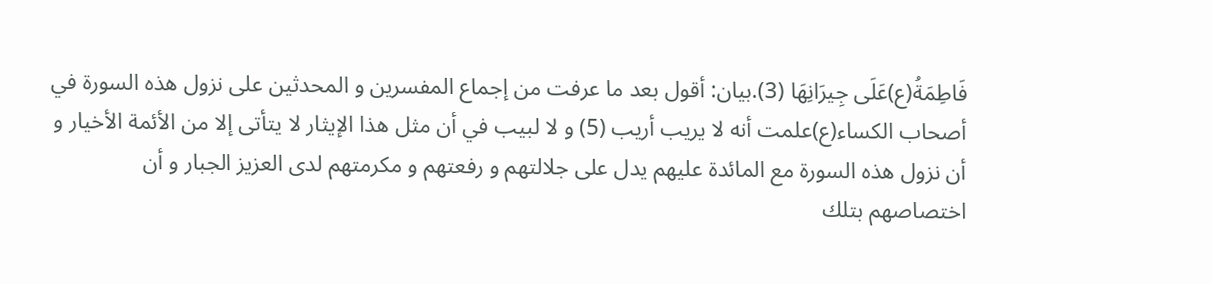فَاطِمَةُ(ع)عَلَى جِيرَانِهَا (3).بيان: أقول بعد ما عرفت من إجماع المفسرين و المحدثين على نزول هذه السورة في أصحاب الكساء(ع)علمت أنه لا يريب أريب (5) و لا لبيب في أن مثل هذا الإيثار لا يتأتى إلا من الأئمة الأخيار و أن نزول هذه السورة مع المائدة عليهم يدل على جلالتهم و رفعتهم و مكرمتهم لدى العزيز الجبار و أن اختصاصهم بتلك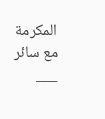المكرمة مع سائر
___